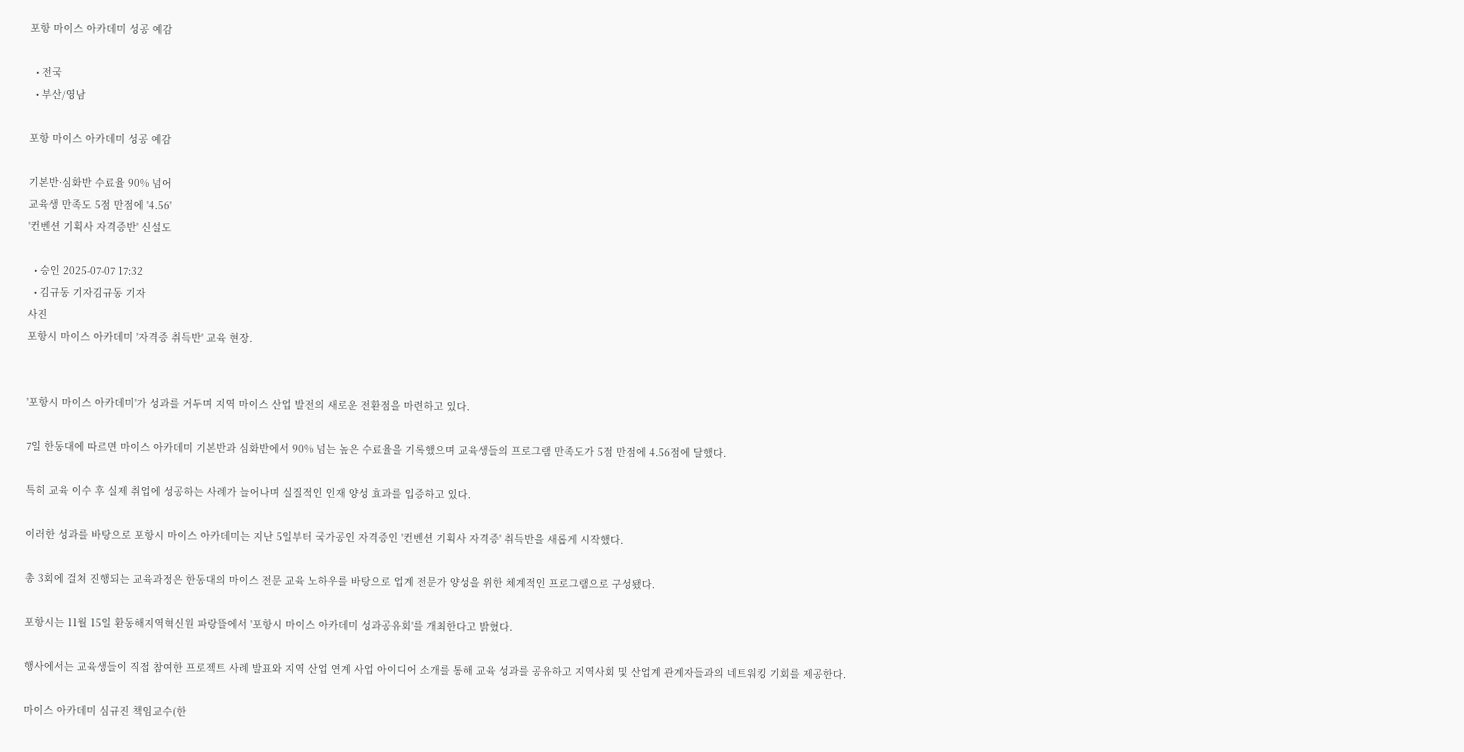포항 마이스 아카데미 성공 예감

  • 전국
  • 부산/영남

포항 마이스 아카데미 성공 예감

기본반·심화반 수료율 90% 넘어
교육생 만족도 5점 만점에 '4.56'
'컨벤션 기획사 자격증반' 신설도

  • 승인 2025-07-07 17:32
  • 김규동 기자김규동 기자
사진
포항시 마이스 아카데미 '자격증 취득반' 교육 현장.


'포항시 마이스 아카데미'가 성과를 거두며 지역 마이스 산업 발전의 새로운 전환점을 마련하고 있다.

7일 한동대에 따르면 마이스 아카데미 기본반과 심화반에서 90% 넘는 높은 수료율을 기록했으며 교육생들의 프로그램 만족도가 5점 만점에 4.56점에 달했다.

특히 교육 이수 후 실제 취업에 성공하는 사례가 늘어나며 실질적인 인재 양성 효과를 입증하고 있다.

이러한 성과를 바탕으로 포항시 마이스 아카데미는 지난 5일부터 국가공인 자격증인 '컨벤션 기획사 자격증' 취득반을 새롭게 시작했다.

총 3회에 걸쳐 진행되는 교육과정은 한동대의 마이스 전문 교육 노하우를 바탕으로 업계 전문가 양성을 위한 체계적인 프로그램으로 구성됐다.

포항시는 11월 15일 환동해지역혁신원 파랑뜰에서 '포항시 마이스 아카데미 성과공유회'를 개최한다고 밝혔다.

행사에서는 교육생들이 직접 참여한 프로젝트 사례 발표와 지역 산업 연계 사업 아이디어 소개를 통해 교육 성과를 공유하고 지역사회 및 산업계 관계자들과의 네트워킹 기회를 제공한다.

마이스 아카데미 심규진 책임교수(한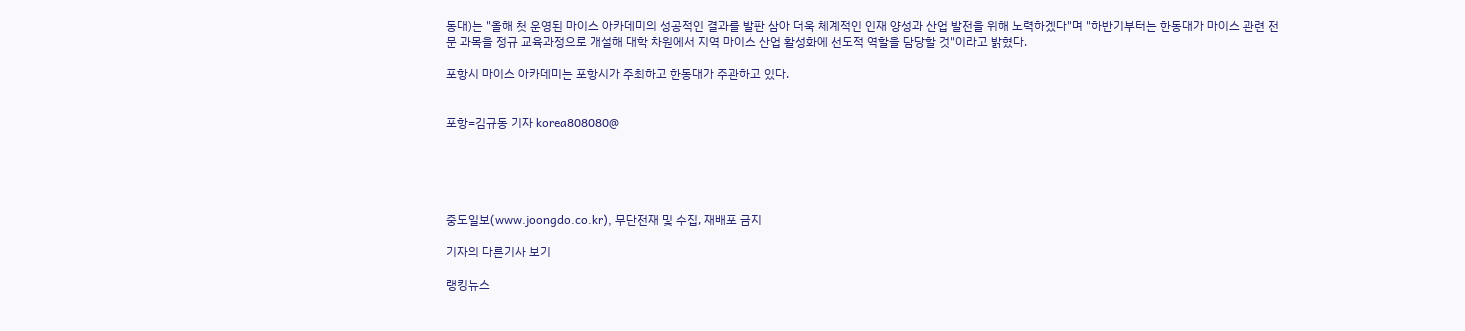동대)는 "올해 첫 운영된 마이스 아카데미의 성공적인 결과를 발판 삼아 더욱 체계적인 인재 양성과 산업 발전을 위해 노력하겠다"며 "하반기부터는 한동대가 마이스 관련 전문 과목을 정규 교육과정으로 개설해 대학 차원에서 지역 마이스 산업 활성화에 선도적 역할을 담당할 것"이라고 밝혔다.

포항시 마이스 아카데미는 포항시가 주최하고 한동대가 주관하고 있다.


포항=김규동 기자 korea808080@





중도일보(www.joongdo.co.kr), 무단전재 및 수집, 재배포 금지

기자의 다른기사 보기

랭킹뉴스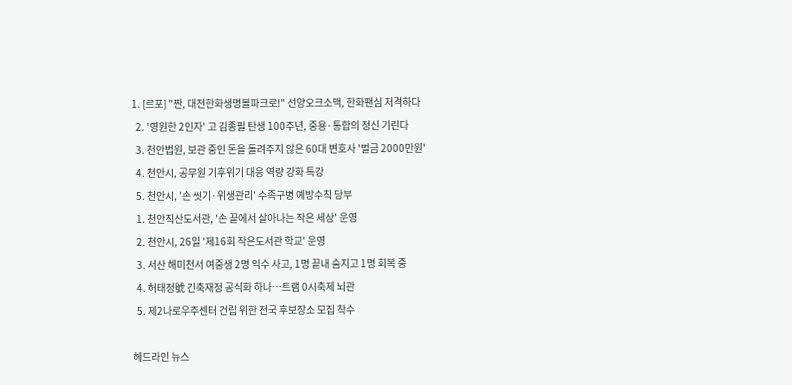1. [르포] "짠, 대전한화생명볼파크로!" 선양오크소맥, 한화팬심 저격하다
  2. '영원한 2인자' 고 김종필 탄생 100주년, 중용·통합의 정신 기린다
  3. 천안법원, 보관 중인 돈을 돌려주지 않은 60대 변호사 '벌금 2000만원'
  4. 천안시, 공무원 기후위기 대응 역량 강화 특강
  5. 천안시, '손 씻기·위생관리' 수족구병 예방수칙 당부
  1. 천안직산도서관, '손 끝에서 살아나는 작은 세상' 운영
  2. 천안시, 26일 '제16회 작은도서관 학교' 운영
  3. 서산 해미천서 여중생 2명 익수 사고, 1명 끝내 숨지고 1명 회복 중
  4. 허태정號 긴축재정 공식화 하나…트램 0시축제 뇌관
  5. 제2나로우주센터 건립 위한 전국 후보장소 모집 착수

헤드라인 뉴스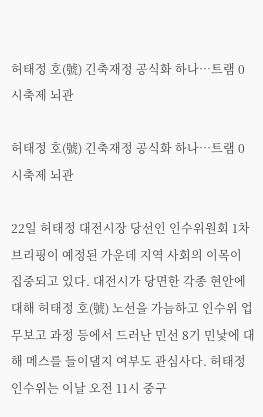허태정 호(號) 긴축재정 공식화 하나…트램 0시축제 뇌관

허태정 호(號) 긴축재정 공식화 하나…트램 0시축제 뇌관

22일 허태정 대전시장 당선인 인수위원회 1차 브리핑이 예정된 가운데 지역 사회의 이목이 집중되고 있다. 대전시가 당면한 각종 현안에 대해 허태정 호(號) 노선을 가늠하고 인수위 업무보고 과정 등에서 드러난 민선 8기 민낯에 대해 메스를 들이댈지 여부도 관심사다. 허태정 인수위는 이날 오전 11시 중구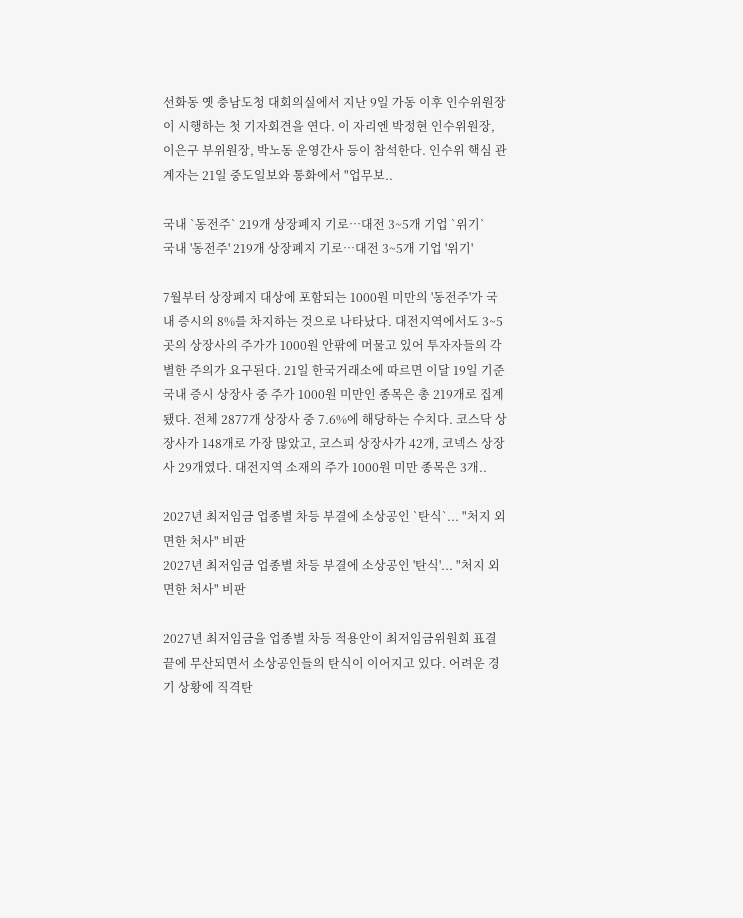선화동 옛 충남도청 대회의실에서 지난 9일 가동 이후 인수위원장이 시행하는 첫 기자회견을 연다. 이 자리엔 박정현 인수위원장, 이은구 부위원장, 박노동 운영간사 등이 참석한다. 인수위 핵심 관계자는 21일 중도일보와 통화에서 "업무보..

국내 `동전주` 219개 상장폐지 기로…대전 3~5개 기업 `위기`
국내 '동전주' 219개 상장폐지 기로…대전 3~5개 기업 '위기'

7월부터 상장폐지 대상에 포함되는 1000원 미만의 '동전주'가 국내 증시의 8%를 차지하는 것으로 나타났다. 대전지역에서도 3~5곳의 상장사의 주가가 1000원 안팎에 머물고 있어 투자자들의 각별한 주의가 요구된다. 21일 한국거래소에 따르면 이달 19일 기준 국내 증시 상장사 중 주가 1000원 미만인 종목은 총 219개로 집계됐다. 전체 2877개 상장사 중 7.6%에 해당하는 수치다. 코스닥 상장사가 148개로 가장 많았고, 코스피 상장사가 42개, 코넥스 상장사 29개였다. 대전지역 소재의 주가 1000원 미만 종목은 3개..

2027년 최저임금 업종별 차등 부결에 소상공인 `탄식`... "처지 외면한 처사" 비판
2027년 최저임금 업종별 차등 부결에 소상공인 '탄식'... "처지 외면한 처사" 비판

2027년 최저임금을 업종별 차등 적용안이 최저임금위원회 표결 끝에 무산되면서 소상공인들의 탄식이 이어지고 있다. 어려운 경기 상황에 직격탄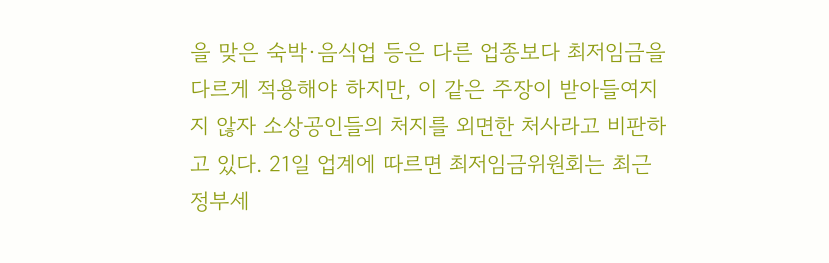을 맞은 숙박·음식업 등은 다른 업종보다 최저임금을 다르게 적용해야 하지만, 이 같은 주장이 받아들여지지 않자 소상공인들의 처지를 외면한 처사라고 비판하고 있다. 21일 업계에 따르면 최저임금위원회는 최근 정부세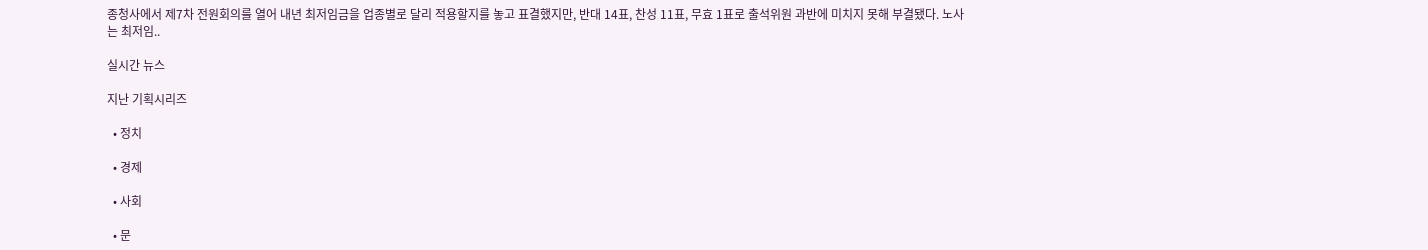종청사에서 제7차 전원회의를 열어 내년 최저임금을 업종별로 달리 적용할지를 놓고 표결했지만, 반대 14표, 찬성 11표, 무효 1표로 출석위원 과반에 미치지 못해 부결됐다. 노사는 최저임..

실시간 뉴스

지난 기획시리즈

  • 정치

  • 경제

  • 사회

  • 문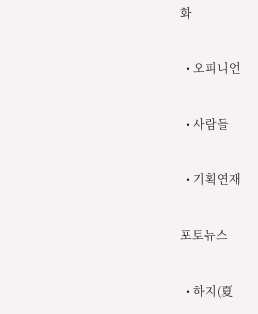화

  • 오피니언

  • 사람들

  • 기획연재

포토뉴스

  • 하지(夏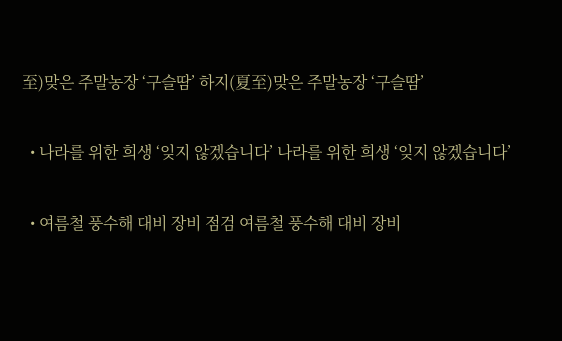至)맞은 주말농장 ‘구슬땀’ 하지(夏至)맞은 주말농장 ‘구슬땀’

  • 나라를 위한 희생 ‘잊지 않겠습니다’ 나라를 위한 희생 ‘잊지 않겠습니다’

  • 여름철 풍수해 대비 장비 점검 여름철 풍수해 대비 장비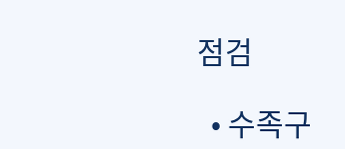점검

  • 수족구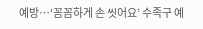예방…‘꼼꼼하게 손 씻어요’ 수족구 예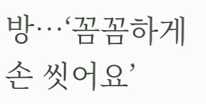방…‘꼼꼼하게 손 씻어요’